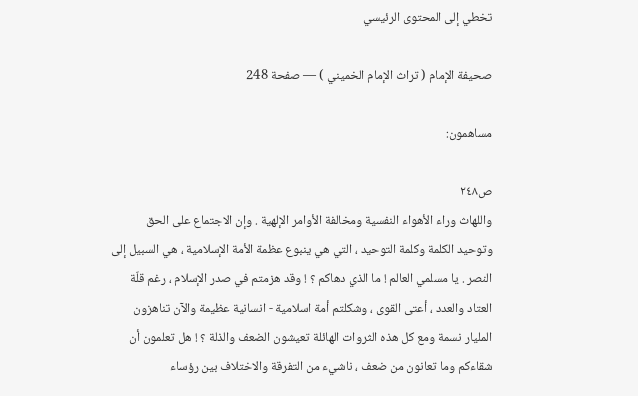تخطي إلى المحتوى الرئيسي

صحيفة الإمام ( تراث الإمام الخميني ) — صفحة 248

مساهمون:

ص٢٤٨
واللهاث وراء الأهواء النفسية ومخالفة الأوامر الإلهية . وإن الاجتماع على الحق وتوحيد الكلمة وكلمة التوحيد ، التي هي ينبوع عظمة الأمة الإسلامية ، هي السبيل إلى النصر . يا مسلمي العالم ! ما الذي دهاكم ؟ ! وقد هزمتم في صدر الإسلام ، رغم قلّة العتاد والعدد ، أعتى القوى ، وشكلتم أمة اسلامية - انسانية عظيمة والآن تناهزون المليار نسمة ومع كل هذه الثروات الهائلة تعيشون الضعف والذلة ؟ ! هل تعلمون أن شقاءكم وما تعانون من ضعف ، ناشيء من التفرقة والاختلاف بين رؤساء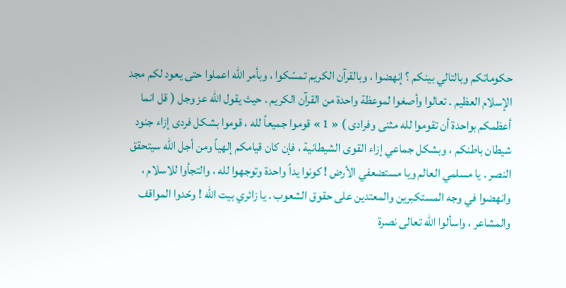حكوماتكم وبالتالي بينكم ؟ إنهضوا ، وبالقرآن الكريم تمسّكوا ، وبأمر الله اعملوا حتى يعود لكم مجد الإسلام العظيم . تعالوا وأصغوا لموعظة واحدة من القرآن الكريم . حيث يقول الله عز وجل ( قل انما أعظمكم بواحدة أن تقوموا لله مثنى وفرادى ) « 1 » قوموا جميعاً لله ، قوموا بشكل فردى إزاء جنود شيطان باطنكم ، وبشكل جماعي إزاء القوى الشيطانية ، فإن كان قيامكم إلهياً ومن أجل الله سيتحقق النصر . يا مسلمي العالم ويا مستضعفي الأرض ! كونوا يداً واحدة وتوجهوا لله ، والتجأوا للاسلام ، وانهضوا في وجه المستكبرين والمعتدين على حقوق الشعوب . يا زائري بيت الله ! وحّدوا المواقف والمشاعر ، واسألوا الله تعالى نصرة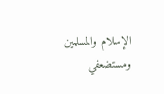الإسلام والمسلمين ومستضعفي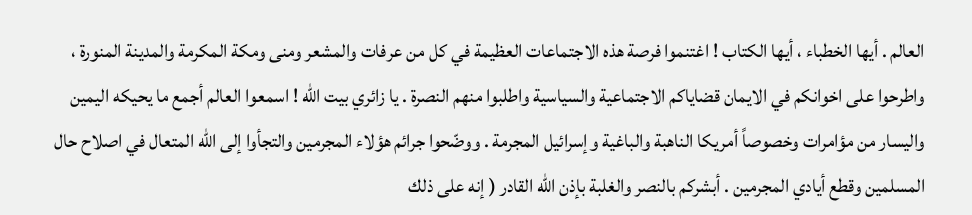العالم . أيها الخطباء ، أيها الكتاب ! اغتنموا فرصة هذه الاجتماعات العظيمة في كل من عرفات والمشعر ومنى ومكة المكرمة والمدينة المنورة ، واطرحوا على اخوانكم في الايمان قضاياكم الاجتماعية والسياسية واطلبوا منهم النصرة . يا زائري بيت الله ! اسمعوا العالم أجمع ما يحيكه اليمين واليسار من مؤامرات وخصوصاً أمريكا الناهبة والباغية وإسرائيل المجرمة . ووضّحوا جرائم هؤلاء المجرمين والتجأوا إلى الله المتعال في اصلاح حال المسلمين وقطع أيادي المجرمين . أبشركم بالنصر والغلبة بإذن الله القادر ( إنه على ذلك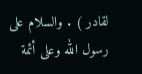لقادر ) . والسلام على رسول الله وعلى أئمة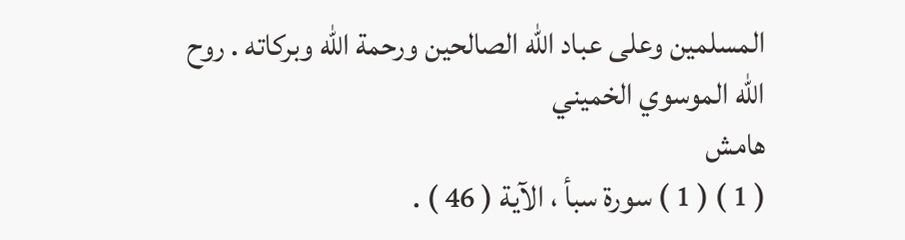المسلمين وعلى عباد الله الصالحين ورحمة الله وبركاته . روح الله الموسوي الخميني
هامش
( 1 ) ( 1 ) سورة سبأ ، الآية ( 46 ) .